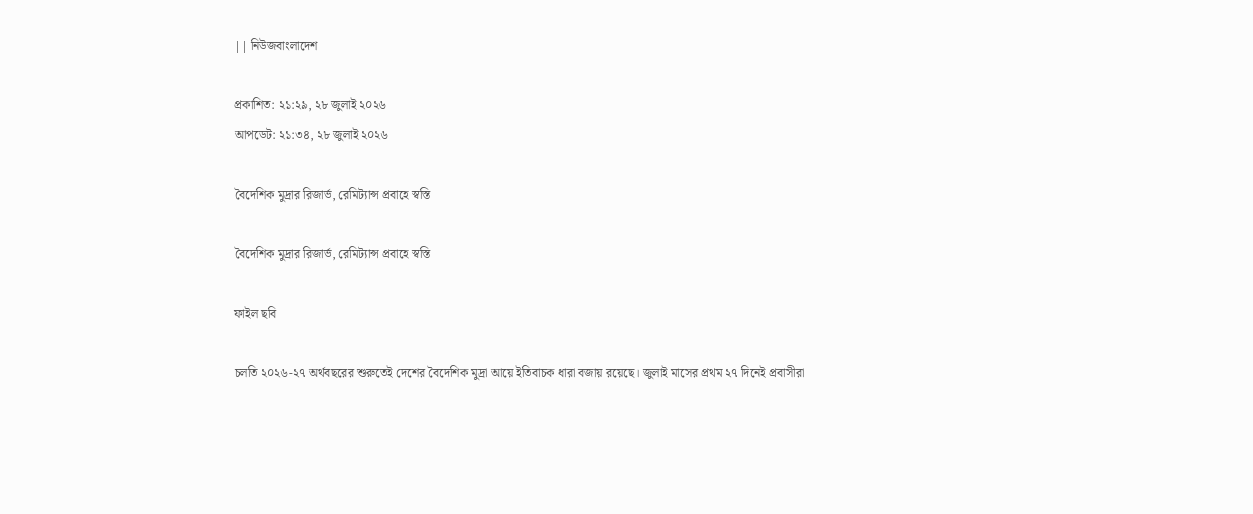|| নিউজবাংলাদেশ

প্রকাশিত: ২১:২৯, ২৮ জুলাই ২০২৬
আপডেট: ২১:৩৪, ২৮ জুলাই ২০২৬

বৈদেশিক মুদ্রার রিজার্ভ, রেমিট্যান্স প্রবাহে স্বস্তি

বৈদেশিক মুদ্রার রিজার্ভ, রেমিট্যান্স প্রবাহে স্বস্তি

ফাইল ছবি

চলতি ২০২৬-২৭ অর্থবছরের শুরুতেই দেশের বৈদেশিক মুদ্রা আয়ে ইতিবাচক ধারা বজায় রয়েছে। জুলাই মাসের প্রথম ২৭ দিনেই প্রবাসীরা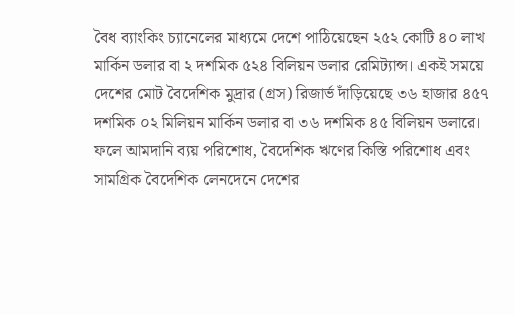বৈধ ব্যাংকিং চ্যানেলের মাধ্যমে দেশে পাঠিয়েছেন ২৫২ কোটি ৪০ লাখ মার্কিন ডলার বা ২ দশমিক ৫২৪ বিলিয়ন ডলার রেমিট্যান্স। একই সময়ে দেশের মোট বৈদেশিক মুদ্রার (গ্রস) রিজার্ভ দাঁড়িয়েছে ৩৬ হাজার ৪৫৭ দশমিক ০২ মিলিয়ন মার্কিন ডলার বা ৩৬ দশমিক ৪৫ বিলিয়ন ডলারে। ফলে আমদানি ব্যয় পরিশোধ, বৈদেশিক ঋণের কিস্তি পরিশোধ এবং সামগ্রিক বৈদেশিক লেনদেনে দেশের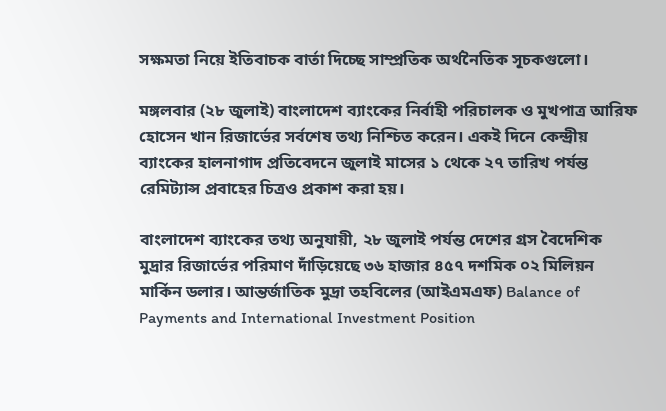সক্ষমতা নিয়ে ইতিবাচক বার্তা দিচ্ছে সাম্প্রতিক অর্থনৈতিক সূচকগুলো।

মঙ্গলবার (২৮ জুলাই) বাংলাদেশ ব্যাংকের নির্বাহী পরিচালক ও মুখপাত্র আরিফ হোসেন খান রিজার্ভের সর্বশেষ তথ্য নিশ্চিত করেন। একই দিনে কেন্দ্রীয় ব্যাংকের হালনাগাদ প্রতিবেদনে জুলাই মাসের ১ থেকে ২৭ তারিখ পর্যন্ত রেমিট্যান্স প্রবাহের চিত্রও প্রকাশ করা হয়।

বাংলাদেশ ব্যাংকের তথ্য অনুযায়ী, ২৮ জুলাই পর্যন্ত দেশের গ্রস বৈদেশিক মুদ্রার রিজার্ভের পরিমাণ দাঁড়িয়েছে ৩৬ হাজার ৪৫৭ দশমিক ০২ মিলিয়ন মার্কিন ডলার। আন্তর্জাতিক মুদ্রা তহবিলের (আইএমএফ) Balance of Payments and International Investment Position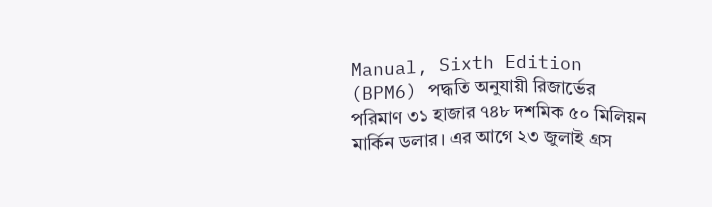Manual, Sixth Edition (BPM6) পদ্ধতি অনুযায়ী রিজার্ভের পরিমাণ ৩১ হাজার ৭৪৮ দশমিক ৫০ মিলিয়ন মার্কিন ডলার। এর আগে ২৩ জুলাই গ্রস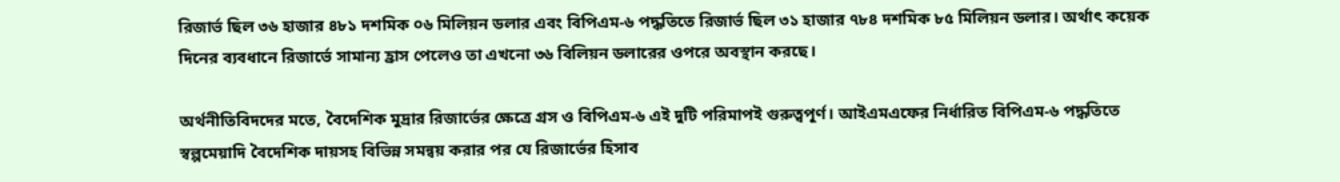রিজার্ভ ছিল ৩৬ হাজার ৪৮১ দশমিক ০৬ মিলিয়ন ডলার এবং বিপিএম-৬ পদ্ধতিতে রিজার্ভ ছিল ৩১ হাজার ৭৮৪ দশমিক ৮৫ মিলিয়ন ডলার। অর্থাৎ কয়েক দিনের ব্যবধানে রিজার্ভে সামান্য হ্রাস পেলেও তা এখনো ৩৬ বিলিয়ন ডলারের ওপরে অবস্থান করছে।

অর্থনীতিবিদদের মতে, বৈদেশিক মুদ্রার রিজার্ভের ক্ষেত্রে গ্রস ও বিপিএম-৬ এই দুটি পরিমাপই গুরুত্বপূর্ণ। আইএমএফের নির্ধারিত বিপিএম-৬ পদ্ধতিতে স্বল্পমেয়াদি বৈদেশিক দায়সহ বিভিন্ন সমন্বয় করার পর যে রিজার্ভের হিসাব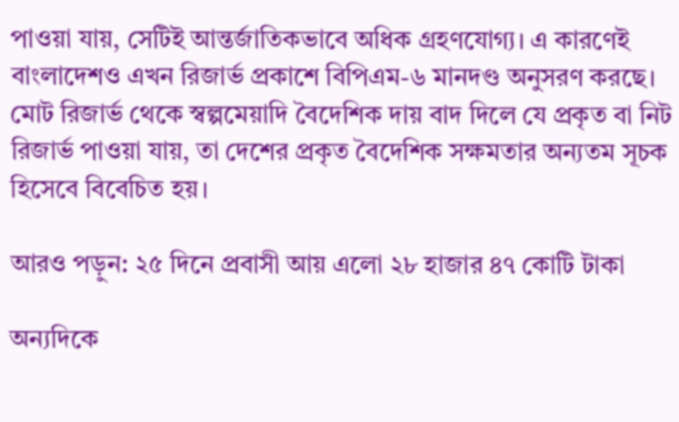পাওয়া যায়, সেটিই আন্তর্জাতিকভাবে অধিক গ্রহণযোগ্য। এ কারণেই বাংলাদেশও এখন রিজার্ভ প্রকাশে বিপিএম-৬ মানদণ্ড অনুসরণ করছে। মোট রিজার্ভ থেকে স্বল্পমেয়াদি বৈদেশিক দায় বাদ দিলে যে প্রকৃত বা নিট রিজার্ভ পাওয়া যায়, তা দেশের প্রকৃত বৈদেশিক সক্ষমতার অন্যতম সূচক হিসেবে বিবেচিত হয়।

আরও পড়ুন: ২৫ দিনে প্রবাসী আয় এলো ২৮ হাজার ৪৭ কোটি টাকা

অন্যদিকে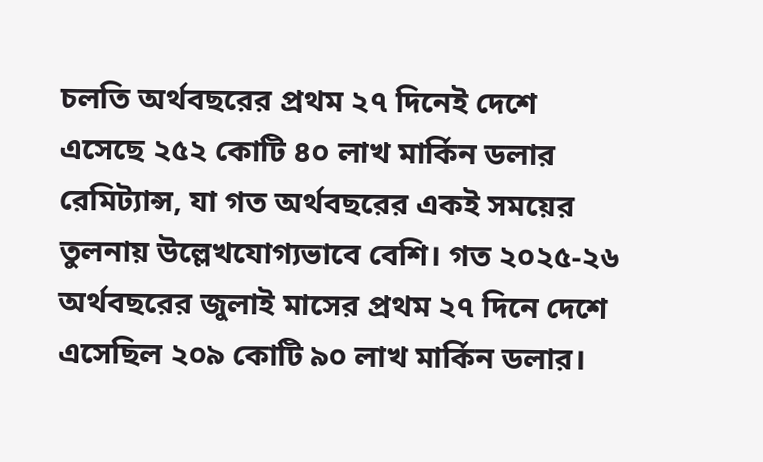চলতি অর্থবছরের প্রথম ২৭ দিনেই দেশে এসেছে ২৫২ কোটি ৪০ লাখ মার্কিন ডলার রেমিট্যান্স, যা গত অর্থবছরের একই সময়ের তুলনায় উল্লেখযোগ্যভাবে বেশি। গত ২০২৫-২৬ অর্থবছরের জুলাই মাসের প্রথম ২৭ দিনে দেশে এসেছিল ২০৯ কোটি ৯০ লাখ মার্কিন ডলার।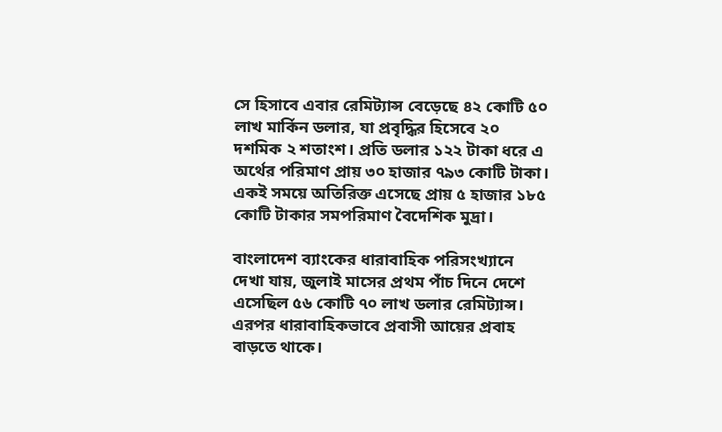সে হিসাবে এবার রেমিট্যান্স বেড়েছে ৪২ কোটি ৫০ লাখ মার্কিন ডলার, যা প্রবৃদ্ধির হিসেবে ২০ দশমিক ২ শতাংশ। প্রতি ডলার ১২২ টাকা ধরে এ অর্থের পরিমাণ প্রায় ৩০ হাজার ৭৯৩ কোটি টাকা। একই সময়ে অতিরিক্ত এসেছে প্রায় ৫ হাজার ১৮৫ কোটি টাকার সমপরিমাণ বৈদেশিক মুদ্রা।

বাংলাদেশ ব্যাংকের ধারাবাহিক পরিসংখ্যানে দেখা যায়, জুলাই মাসের প্রথম পাঁচ দিনে দেশে এসেছিল ৫৬ কোটি ৭০ লাখ ডলার রেমিট্যান্স। এরপর ধারাবাহিকভাবে প্রবাসী আয়ের প্রবাহ বাড়তে থাকে।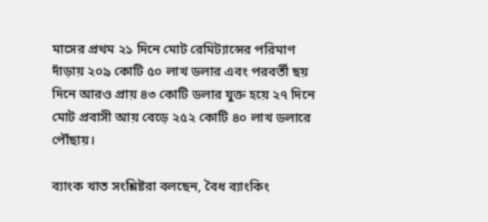মাসের প্রথম ২১ দিনে মোট রেমিট্যান্সের পরিমাণ দাঁড়ায় ২০৯ কোটি ৫০ লাখ ডলার এবং পরবর্তী ছয় দিনে আরও প্রায় ৪৩ কোটি ডলার যুক্ত হয়ে ২৭ দিনে মোট প্রবাসী আয় বেড়ে ২৫২ কোটি ৪০ লাখ ডলারে পৌঁছায়।

ব্যাংক খাত সংশ্লিষ্টরা বলছেন, বৈধ ব্যাংকিং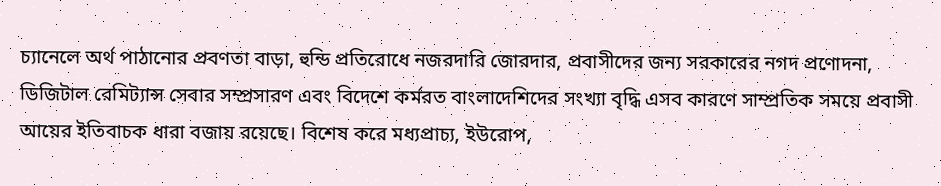চ্যানেলে অর্থ পাঠানোর প্রবণতা বাড়া, হুন্ডি প্রতিরোধে নজরদারি জোরদার, প্রবাসীদের জন্য সরকারের নগদ প্রণোদনা, ডিজিটাল রেমিট্যান্স সেবার সম্প্রসারণ এবং বিদেশে কর্মরত বাংলাদেশিদের সংখ্যা বৃদ্ধি এসব কারণে সাম্প্রতিক সময়ে প্রবাসী আয়ের ইতিবাচক ধারা বজায় রয়েছে। বিশেষ করে মধ্যপ্রাচ্য, ইউরোপ,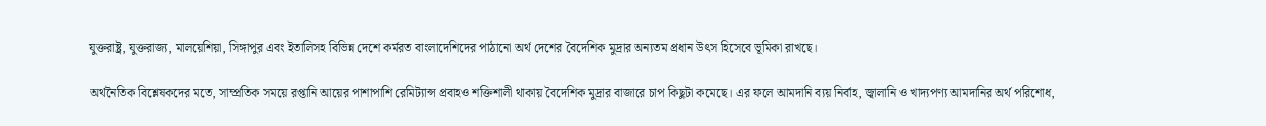যুক্তরাষ্ট্র, যুক্তরাজ্য, মালয়েশিয়া, সিঙ্গাপুর এবং ইতালিসহ বিভিন্ন দেশে কর্মরত বাংলাদেশিদের পাঠানো অর্থ দেশের বৈদেশিক মুদ্রার অন্যতম প্রধান উৎস হিসেবে ভূমিকা রাখছে।

অর্থনৈতিক বিশ্লেষকদের মতে, সাম্প্রতিক সময়ে রপ্তানি আয়ের পাশাপাশি রেমিট্যান্স প্রবাহও শক্তিশালী থাকায় বৈদেশিক মুদ্রার বাজারে চাপ কিছুটা কমেছে। এর ফলে আমদানি ব্যয় নির্বাহ, জ্বালানি ও খাদ্যপণ্য আমদানির অর্থ পরিশোধ,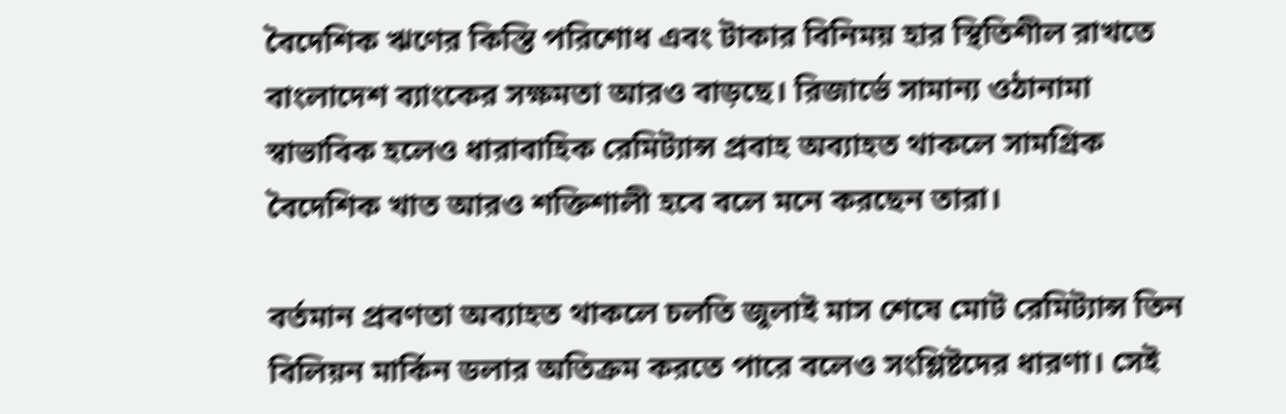বৈদেশিক ঋণের কিস্তি পরিশোধ এবং টাকার বিনিময় হার স্থিতিশীল রাখতে বাংলাদেশ ব্যাংকের সক্ষমতা আরও বাড়ছে। রিজার্ভে সামান্য ওঠানামা স্বাভাবিক হলেও ধারাবাহিক রেমিট্যান্স প্রবাহ অব্যাহত থাকলে সামগ্রিক বৈদেশিক খাত আরও শক্তিশালী হবে বলে মনে করছেন তারা।

বর্তমান প্রবণতা অব্যাহত থাকলে চলতি জুলাই মাস শেষে মোট রেমিট্যান্স তিন বিলিয়ন মার্কিন ডলার অতিক্রম করতে পারে বলেও সংশ্লিষ্টদের ধারণা। সেই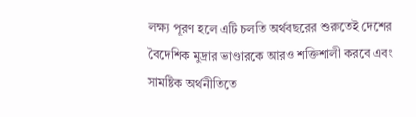লক্ষ্য পূরণ হলে এটি চলতি অর্থবছরের শুরুতেই দেশের বৈদেশিক মুদ্রার ভাণ্ডারকে আরও শক্তিশালী করবে এবং সামষ্টিক অর্থনীতিতে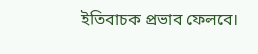ইতিবাচক প্রভাব ফেলবে।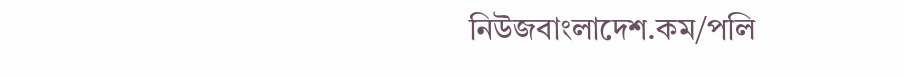নিউজবাংলাদেশ.কম/পলি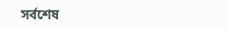সর্বশেষ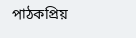পাঠকপ্রিয়